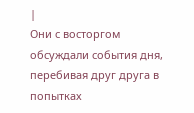|
Они с восторгом обсуждали события дня, перебивая друг друга в попытках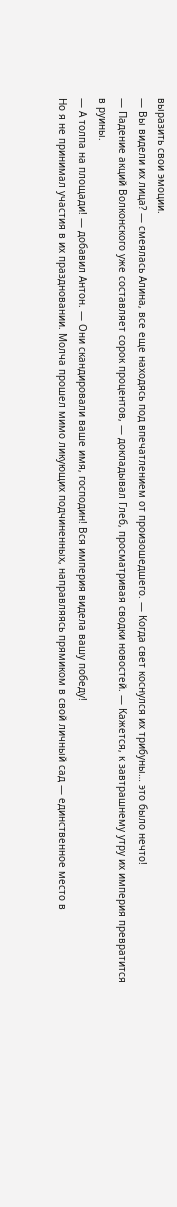выразить свои эмоции.
— Вы видели их лица? — смеялась Алина, все еще находясь под впечатлением от произошедшего. — Когда свет коснулся их трибуны… это было нечто!
— Падение акций Волконского уже составляет сорок процентов, — докладывал Глеб, просматривая сводки новостей. — Кажется, к завтрашнему утру их империя превратится в руины.
— А толпа на площади! — добавил Антон. — Они скандировали ваше имя, господин! Вся империя видела вашу победу!
Но я не принимал участия в их праздновании. Молча прошел мимо ликующих подчиненных, направляясь прямиком в свой личный сад — единственное место в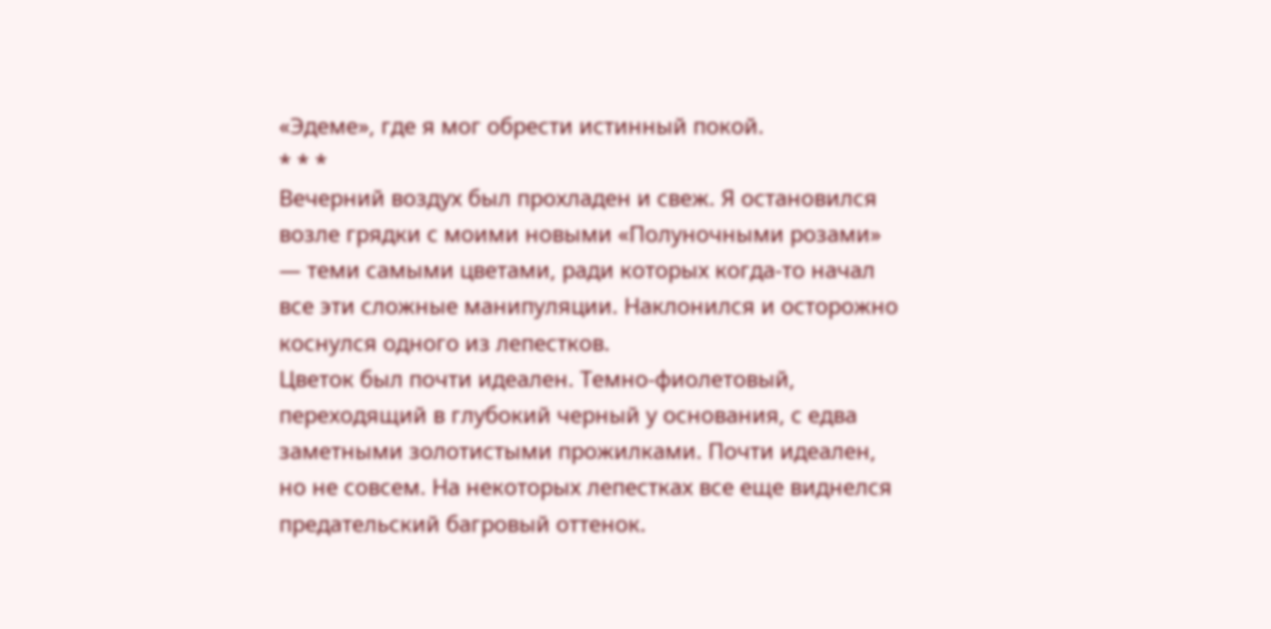«Эдеме», где я мог обрести истинный покой.
* * *
Вечерний воздух был прохладен и свеж. Я остановился возле грядки с моими новыми «Полуночными розами» — теми самыми цветами, ради которых когда-то начал все эти сложные манипуляции. Наклонился и осторожно коснулся одного из лепестков.
Цветок был почти идеален. Темно-фиолетовый, переходящий в глубокий черный у основания, с едва заметными золотистыми прожилками. Почти идеален, но не совсем. На некоторых лепестках все еще виднелся предательский багровый оттенок.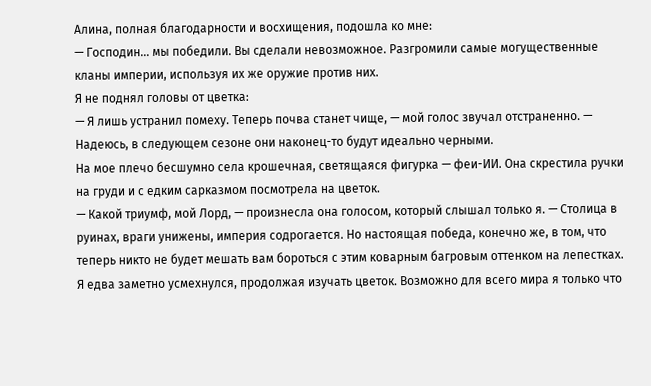Алина, полная благодарности и восхищения, подошла ко мне:
— Господин… мы победили. Вы сделали невозможное. Разгромили самые могущественные кланы империи, используя их же оружие против них.
Я не поднял головы от цветка:
— Я лишь устранил помеху. Теперь почва станет чище, — мой голос звучал отстраненно. — Надеюсь, в следующем сезоне они наконец-то будут идеально черными.
На мое плечо бесшумно села крошечная, светящаяся фигурка — феи-ИИ. Она скрестила ручки на груди и с едким сарказмом посмотрела на цветок.
— Какой триумф, мой Лорд, — произнесла она голосом, который слышал только я. — Столица в руинах, враги унижены, империя содрогается. Но настоящая победа, конечно же, в том, что теперь никто не будет мешать вам бороться с этим коварным багровым оттенком на лепестках.
Я едва заметно усмехнулся, продолжая изучать цветок. Возможно для всего мира я только что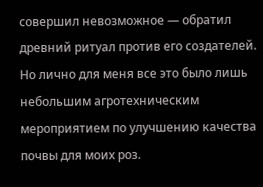совершил невозможное — обратил древний ритуал против его создателей. Но лично для меня все это было лишь небольшим агротехническим мероприятием по улучшению качества почвы для моих роз.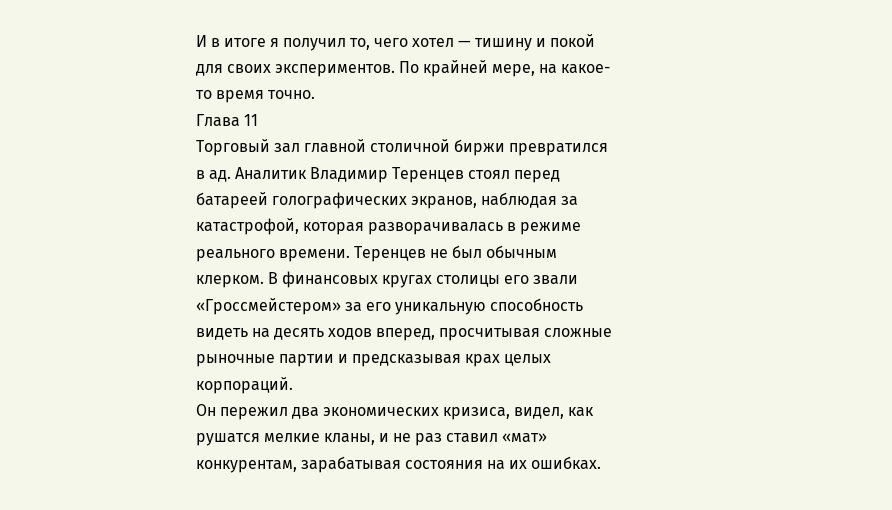И в итоге я получил то, чего хотел — тишину и покой для своих экспериментов. По крайней мере, на какое-то время точно.
Глава 11
Торговый зал главной столичной биржи превратился в ад. Аналитик Владимир Теренцев стоял перед батареей голографических экранов, наблюдая за катастрофой, которая разворачивалась в режиме реального времени. Теренцев не был обычным клерком. В финансовых кругах столицы его звали «Гроссмейстером» за его уникальную способность видеть на десять ходов вперед, просчитывая сложные рыночные партии и предсказывая крах целых корпораций.
Он пережил два экономических кризиса, видел, как рушатся мелкие кланы, и не раз ставил «мат» конкурентам, зарабатывая состояния на их ошибках.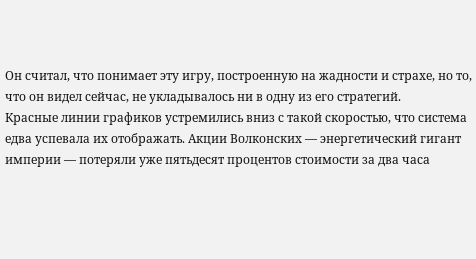Он считал, что понимает эту игру, построенную на жадности и страхе, но то, что он видел сейчас, не укладывалось ни в одну из его стратегий.
Красные линии графиков устремились вниз с такой скоростью, что система едва успевала их отображать. Акции Волконских — энергетический гигант империи — потеряли уже пятьдесят процентов стоимости за два часа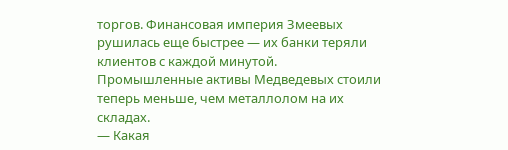торгов. Финансовая империя Змеевых рушилась еще быстрее — их банки теряли клиентов с каждой минутой. Промышленные активы Медведевых стоили теперь меньше, чем металлолом на их складах.
— Какая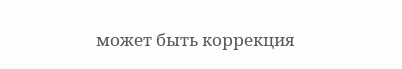может быть коррекция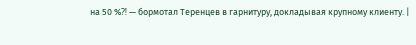на 50 %⁈ — бормотал Теренцев в гарнитуру, докладывая крупному клиенту. |